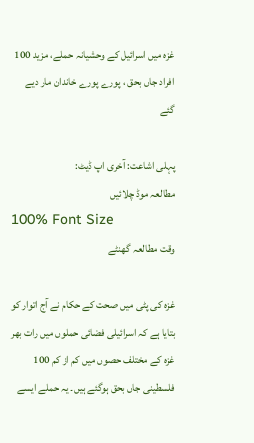غزہ میں اسرائیل کے وحشیانہ حملے، مزید 100 افراد جاں بحق ، پورے پورے خاندان مار دیے گئے

پہلی اشاعت: آخری اپ ڈیٹ:
مطالعہ موڈ چلائیں
100% Font Size
وقت مطالعہ گھنٹے

غزہ کی پٹی میں صحت کے حکام نے آج اتوار کو بتایا ہے کہ اسرائیلی فضائی حملوں میں رات بھر غزہ کے مختلف حصوں میں کم از کم 100 فلسطینی جاں بحق ہوگئے ہیں۔ یہ حملے ایسے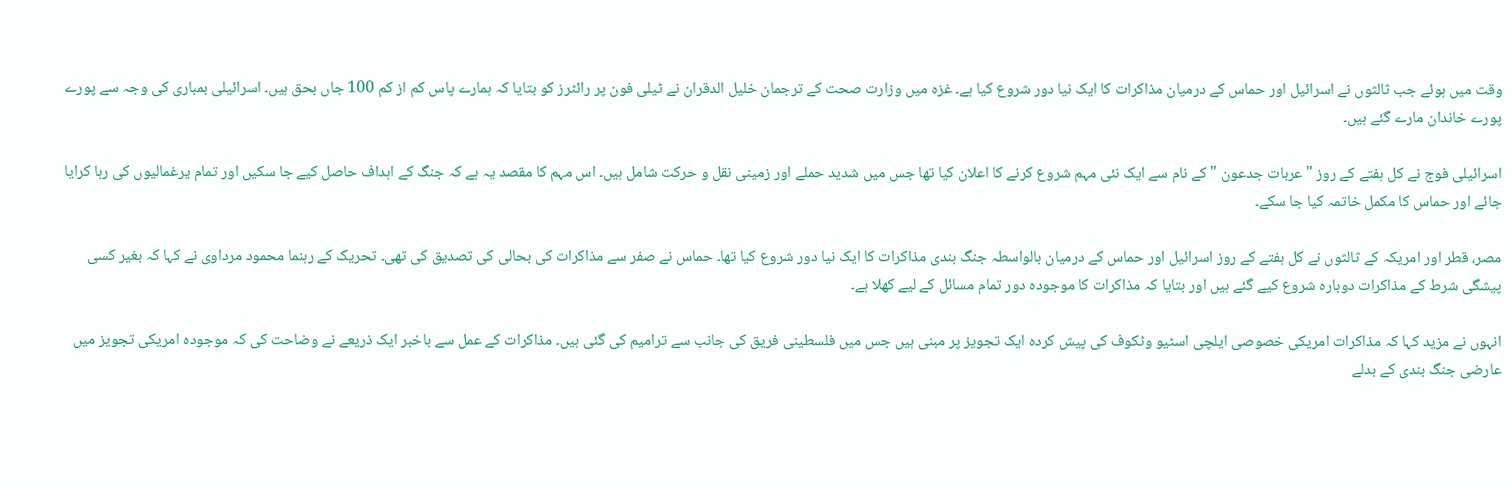وقت میں ہوئے جب ثالثوں نے اسرائیل اور حماس کے درمیان مذاکرات کا ایک نیا دور شروع کیا ہے۔ غزہ میں وزارت صحت کے ترجمان خلیل الدقران نے ٹیلی فون پر رائٹرز کو بتایا کہ ہمارے پاس کم از کم 100 جاں بحق ہیں۔ اسرائیلی بمباری کی وجہ سے پورے پورے خاندان مارے گئے ہیں۔

اسرائیلی فوج نے کل ہفتے کے روز "عربات جدعون " کے نام سے ایک نئی مہم شروع کرنے کا اعلان کیا تھا جس میں شدید حملے اور زمینی نقل و حرکت شامل ہیں۔ اس مہم کا مقصد یہ ہے کہ جنگ کے اہداف حاصل کیے جا سکیں اور تمام یرغمالیوں کی رہا کرایا جائے اور حماس کا مکمل خاتمہ کیا جا سکے۔

مصر، قطر اور امریکہ کے ثالثوں نے کل ہفتے کے روز اسرائیل اور حماس کے درمیان بالواسطہ جنگ بندی مذاکرات کا ایک نیا دور شروع کیا تھا۔ حماس نے صفر سے مذاکرات کی بحالی کی تصدیق کی تھی۔ تحریک کے رہنما محمود مرداوی نے کہا کہ بغیر کسی پیشگی شرط کے مذاکرات دوبارہ شروع کیے گئے ہیں اور بتایا کہ مذاکرات کا موجودہ دور تمام مسائل کے لیے کھلا ہے۔

انہوں نے مزید کہا کہ مذاکرات امریکی خصوصی ایلچی اسٹیو وٹکوف کی پیش کردہ ایک تجویز پر مبنی ہیں جس میں فلسطینی فریق کی جانب سے ترامیم کی گئی ہیں۔ مذاکرات کے عمل سے باخبر ایک ذریعے نے وضاحت کی کہ موجودہ امریکی تجویز میں عارضی جنگ بندی کے بدلے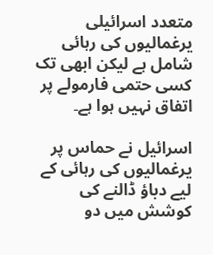متعدد اسرائیلی یرغمالیوں کی رہائی شامل ہے لیکن ابھی تک کسی حتمی فارمولے پر اتفاق نہیں ہوا ہے۔

اسرائیل نے حماس پر یرغمالیوں کی رہائی کے لیے دباؤ ڈالنے کی کوشش میں دو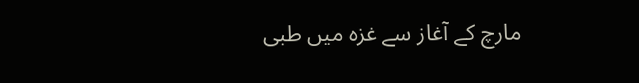مارچ کے آغاز سے غزہ میں طبی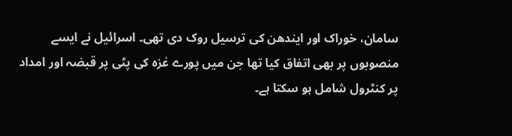سامان، خوراک اور ایندھن کی ترسیل روک دی تھی۔ اسرائیل نے ایسے منصوبوں پر بھی اتفاق کیا تھا جن میں پورے غزہ کی پٹی پر قبضہ اور امداد پر کنٹرول شامل ہو سکتا ہے۔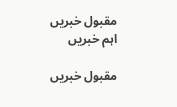مقبول خبریں اہم خبریں

مقبول خبریں